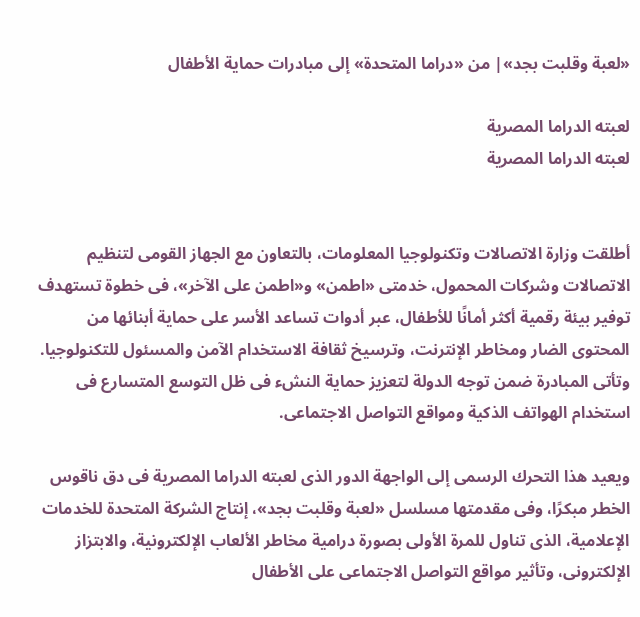«لعبة وقلبت بجد»| من «دراما المتحدة» إلى مبادرات حماية الأطفال

لعبته الدراما المصرية
لعبته الدراما المصرية


أطلقت وزارة الاتصالات وتكنولوجيا المعلومات، بالتعاون مع الجهاز القومى لتنظيم الاتصالات وشركات المحمول، خدمتى «اطمن» و«اطمن على الآخر»، فى خطوة تستهدف توفير بيئة رقمية أكثر أمانًا للأطفال، عبر أدوات تساعد الأسر على حماية أبنائها من المحتوى الضار ومخاطر الإنترنت، وترسيخ ثقافة الاستخدام الآمن والمسئول للتكنولوجيا. وتأتى المبادرة ضمن توجه الدولة لتعزيز حماية النشء فى ظل التوسع المتسارع فى استخدام الهواتف الذكية ومواقع التواصل الاجتماعى.

ويعيد هذا التحرك الرسمى إلى الواجهة الدور الذى لعبته الدراما المصرية فى دق ناقوس الخطر مبكرًا، وفى مقدمتها مسلسل «لعبة وقلبت بجد»، إنتاج الشركة المتحدة للخدمات الإعلامية، الذى تناول للمرة الأولى بصورة درامية مخاطر الألعاب الإلكترونية، والابتزاز الإلكترونى، وتأثير مواقع التواصل الاجتماعى على الأطفال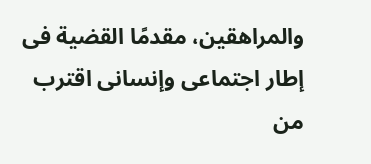والمراهقين، مقدمًا القضية فى إطار اجتماعى وإنسانى اقترب من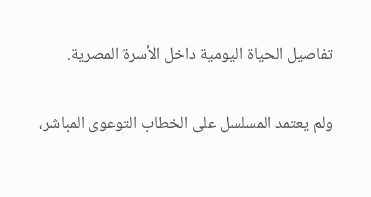تفاصيل الحياة اليومية داخل الأسرة المصرية.

ولم يعتمد المسلسل على الخطاب التوعوى المباشر،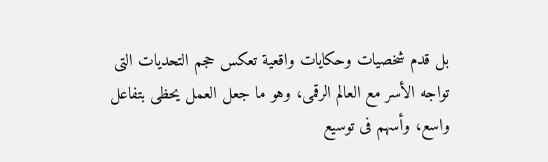بل قدم شخصيات وحكايات واقعية تعكس حجم التحديات التى تواجه الأسر مع العالم الرقمى، وهو ما جعل العمل يحظى بتفاعل واسع، وأسهم فى توسيع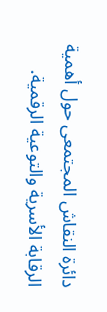دائرة النقاش المجتمعى حول أهمية الرقابة الأسرية والتوعية الرقمية.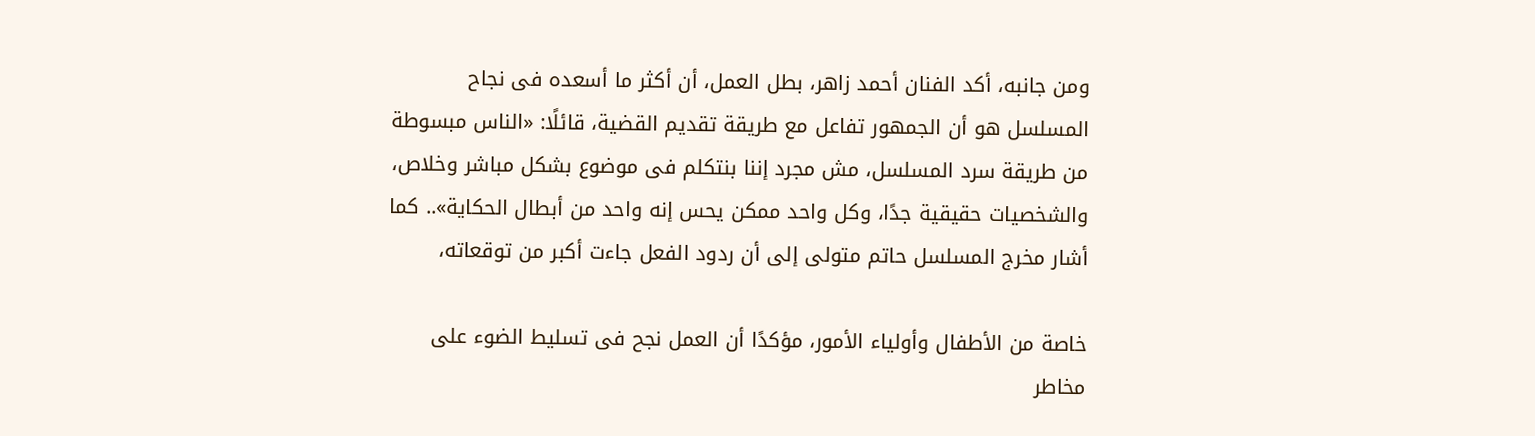ومن جانبه، أكد الفنان أحمد زاهر، بطل العمل، أن أكثر ما أسعده فى نجاح المسلسل هو أن الجمهور تفاعل مع طريقة تقديم القضية، قائلًا: «الناس مبسوطة من طريقة سرد المسلسل، مش مجرد إننا بنتكلم فى موضوع بشكل مباشر وخلاص، والشخصيات حقيقية جدًا، وكل واحد ممكن يحس إنه واحد من أبطال الحكاية».. كما أشار مخرج المسلسل حاتم متولى إلى أن ردود الفعل جاءت أكبر من توقعاته،

خاصة من الأطفال وأولياء الأمور، مؤكدًا أن العمل نجح فى تسليط الضوء على مخاطر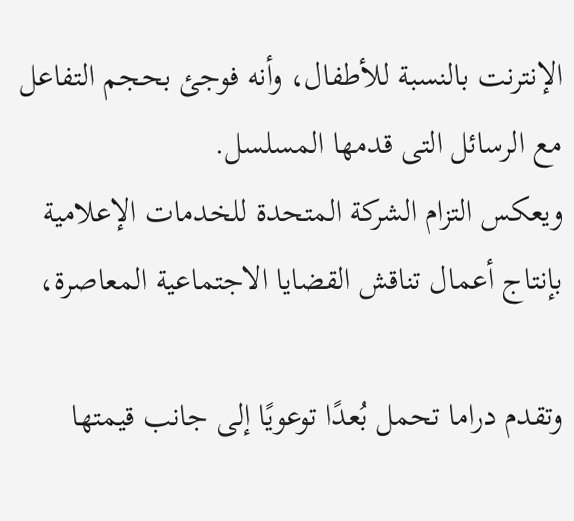الإنترنت بالنسبة للأطفال، وأنه فوجئ بحجم التفاعل مع الرسائل التى قدمها المسلسل.
ويعكس التزام الشركة المتحدة للخدمات الإعلامية بإنتاج أعمال تناقش القضايا الاجتماعية المعاصرة،

وتقدم دراما تحمل بُعدًا توعويًا إلى جانب قيمتها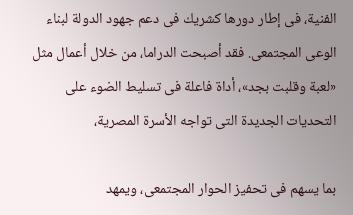الفنية، فى إطار دورها كشريك فى دعم جهود الدولة لبناء الوعى المجتمعى. فقد أصبحت الدراما، من خلال أعمال مثل «لعبة وقلبت بجد»، أداة فاعلة فى تسليط الضوء على التحديات الجديدة التى تواجه الأسرة المصرية،

بما يسهم فى تحفيز الحوار المجتمعى، ويمهد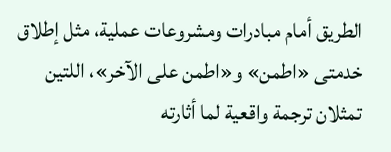الطريق أمام مبادرات ومشروعات عملية، مثل إطلاق خدمتى «اطمن» و«اطمن على الآخر»، اللتين تمثلان ترجمة واقعية لما أثارته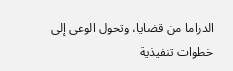الدراما من قضايا، وتحول الوعى إلى خطوات تنفيذية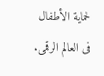لحماية الأطفال فى العالم الرقمى.